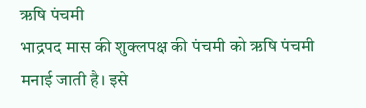ऋषि पंचमी
भाद्रपद मास की शुक्लपक्ष की पंचमी को ऋषि पंचमी मनाई जाती है। इसे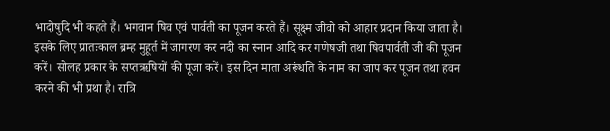भादोषुदि भी कहते हैं। भगवान षिव एवं पार्वती का पूजन करते हैं। सूक्ष्म जीवो को आहार प्रदान किया जाता है। इसके लिए प्रातःकाल ब्रम्ह मुहूर्त में जागरण कर नदी का स्नान आदि कर गणेषजी तथा षिवपार्वती जी की पूजन करें। सोलह प्रकार के सप्तऋषियों की पूजा करें। इस दिन माता अरूंधति के नाम का जाप कर पूजन तथा हवन करने की भी प्रथा है। रात्रि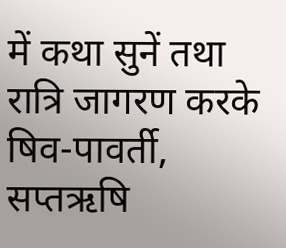में कथा सुनें तथा रात्रि जागरण करके षिव-पावर्ती, सप्तऋषि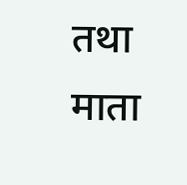तथा माता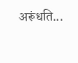अरूंधति...